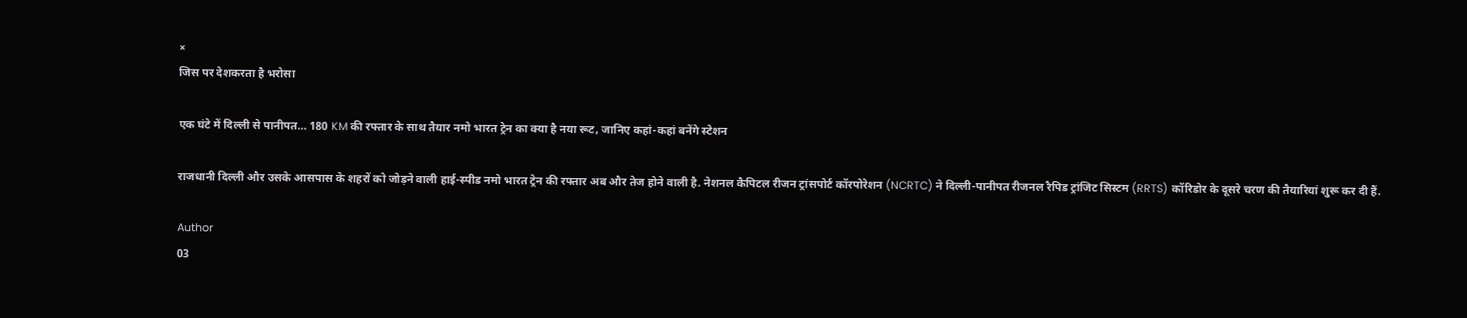×
जिस पर देशकरता है भरोसा

एक घंटे में दिल्ली से पानीपत… 180 KM की रफ्तार के साथ तैयार नमो भारत ट्रेन का क्या है नया रूट, जानिए कहां-कहां बनेंगे स्टेशन

राजधानी दिल्ली और उसके आसपास के शहरों को जोड़ने वाली हाई-स्पीड नमो भारत ट्रेन की रफ्तार अब और तेज होने वाली है. नेशनल कैपिटल रीजन ट्रांसपोर्ट कॉरपोरेशन (NCRTC) ने दिल्ली-पानीपत रीजनल रैपिड ट्रांजिट सिस्टम (RRTS) कॉरिडोर के दूसरे चरण की तैयारियां शुरू कर दी हैं.

Author
03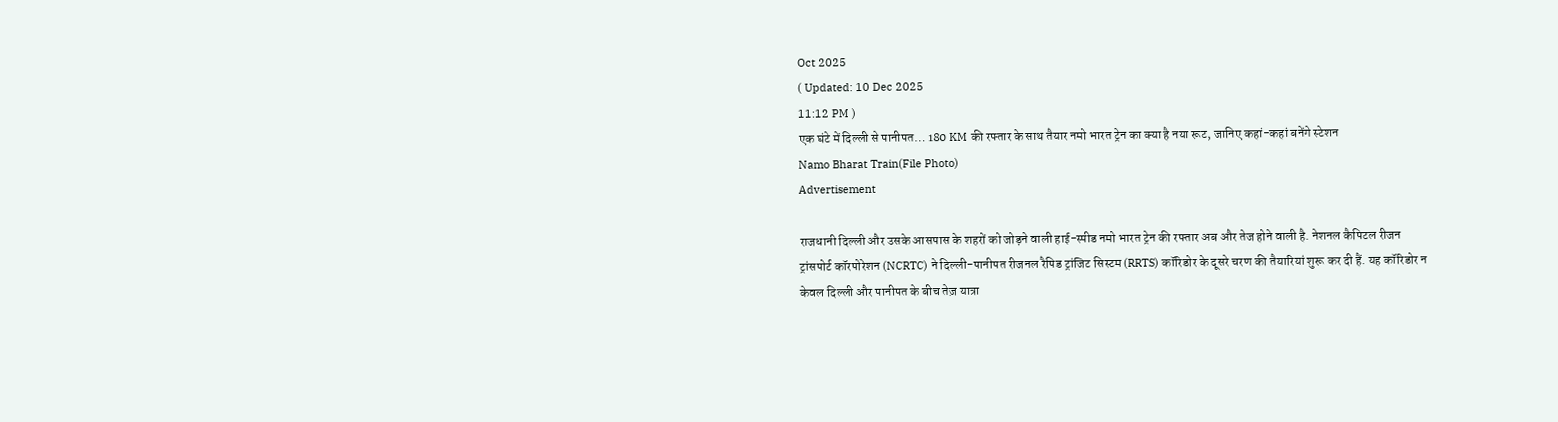Oct 2025
( Updated: 10 Dec 2025
11:12 PM )
एक घंटे में दिल्ली से पानीपत… 180 KM की रफ्तार के साथ तैयार नमो भारत ट्रेन का क्या है नया रूट, जानिए कहां-कहां बनेंगे स्टेशन
Namo Bharat Train(File Photo)
Advertisement

राजधानी दिल्ली और उसके आसपास के शहरों को जोड़ने वाली हाई-स्पीड नमो भारत ट्रेन की रफ्तार अब और तेज होने वाली है. नेशनल कैपिटल रीजन ट्रांसपोर्ट कॉरपोरेशन (NCRTC) ने दिल्ली-पानीपत रीजनल रैपिड ट्रांजिट सिस्टम (RRTS) कॉरिडोर के दूसरे चरण की तैयारियां शुरू कर दी हैं. यह कॉरिडोर न केवल दिल्ली और पानीपत के बीच तेज़ यात्रा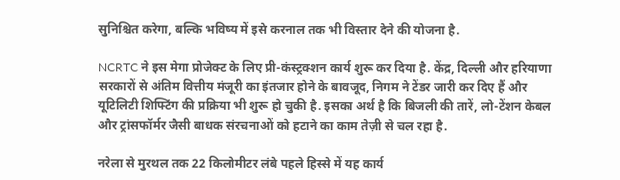सुनिश्चित करेगा, बल्कि भविष्य में इसे करनाल तक भी विस्तार देने की योजना है.

NCRTC ने इस मेगा प्रोजेक्ट के लिए प्री-कंस्ट्रक्शन कार्य शुरू कर दिया है. केंद्र, दिल्ली और हरियाणा सरकारों से अंतिम वित्तीय मंजूरी का इंतजार होने के बावजूद, निगम ने टेंडर जारी कर दिए हैं और यूटिलिटी शिफ्टिंग की प्रक्रिया भी शुरू हो चुकी है. इसका अर्थ है कि बिजली की तारें, लो-टेंशन केबल और ट्रांसफॉर्मर जैसी बाधक संरचनाओं को हटाने का काम तेज़ी से चल रहा है.

नरेला से मुरथल तक 22 किलोमीटर लंबे पहले हिस्से में यह कार्य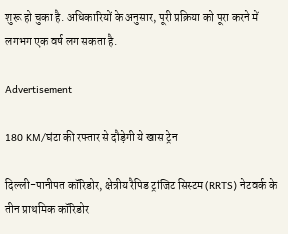शुरू हो चुका है. अधिकारियों के अनुसार, पूरी प्रक्रिया को पूरा करने में लगभग एक वर्ष लग सकता है.

Advertisement

180 KM/घंटा की रफ्तार से दौड़ेगी ये खास ट्रेन

दिल्ली-पानीपत कॉरिडोर, क्षेत्रीय रैपिड ट्रांजिट सिस्टम (RRTS) नेटवर्क के तीन प्राथमिक कॉरिडोर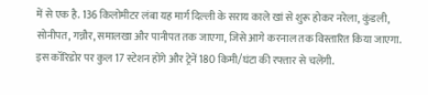में से एक है. 136 किलोमीटर लंबा यह मार्ग दिल्ली के सराय काले खां से शुरू होकर नरेला, कुंडली, सोनीपत, गन्नौर, समालखा और पानीपत तक जाएगा, जिसे आगे करनाल तक विस्तारित किया जाएगा. इस कॉरिडोर पर कुल 17 स्टेशन होंगे और ट्रेनें 180 किमी/घंटा की रफ्तार से चलेंगी.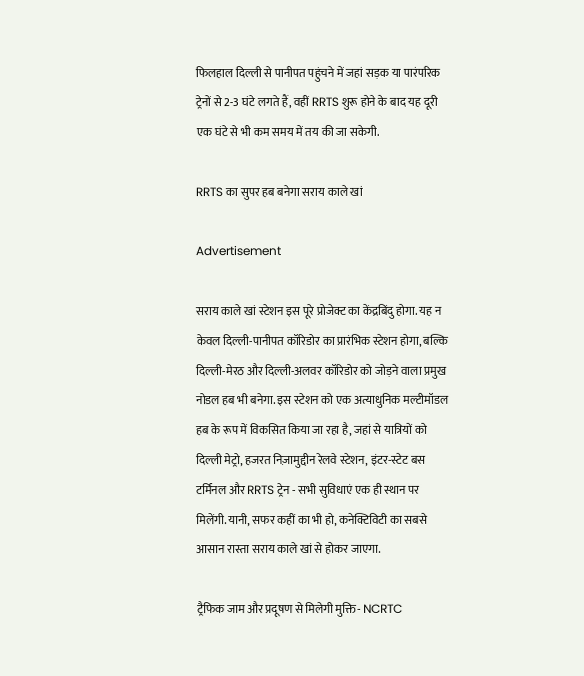फिलहाल दिल्ली से पानीपत पहुंचने में जहां सड़क या पारंपरिक ट्रेनों से 2-3 घंटे लगते हैं, वहीं RRTS शुरू होने के बाद यह दूरी एक घंटे से भी कम समय में तय की जा सकेगी.

RRTS का सुपर हब बनेगा सराय काले खां

Advertisement

सराय काले खां स्टेशन इस पूरे प्रोजेक्ट का केंद्रबिंदु होगा. यह न केवल दिल्ली-पानीपत कॉरिडोर का प्रारंभिक स्टेशन होगा, बल्कि दिल्ली-मेरठ और दिल्ली-अलवर कॉरिडोर को जोड़ने वाला प्रमुख नोडल हब भी बनेगा. इस स्टेशन को एक अत्याधुनिक मल्टीमॉडल हब के रूप में विकसित किया जा रहा है, जहां से यात्रियों को दिल्ली मेट्रो, हजरत निज़ामुद्दीन रेलवे स्टेशन, इंटर-स्टेट बस टर्मिनल और RRTS ट्रेन - सभी सुविधाएं एक ही स्थान पर मिलेंगी. यानी, सफर कहीं का भी हो, कनेक्टिविटी का सबसे आसान रास्ता सराय काले खां से होकर जाएगा.

ट्रैफिक जाम और प्रदूषण से मिलेगी मुक्ति- NCRTC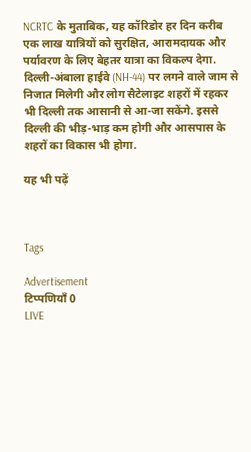NCRTC के मुताबिक, यह कॉरिडोर हर दिन करीब एक लाख यात्रियों को सुरक्षित, आरामदायक और पर्यावरण के लिए बेहतर यात्रा का विकल्प देगा. दिल्ली-अंबाला हाईवे (NH-44) पर लगने वाले जाम से निजात मिलेगी और लोग सैटेलाइट शहरों में रहकर भी दिल्ली तक आसानी से आ-जा सकेंगे. इससे दिल्ली की भीड़-भाड़ कम होगी और आसपास के शहरों का विकास भी होगा.

यह भी पढ़ें



Tags

Advertisement
टिप्पणियाँ 0
LIVE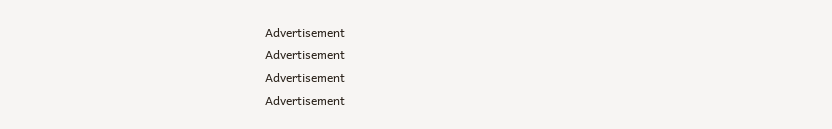Advertisement
Advertisement
Advertisement
Advertisement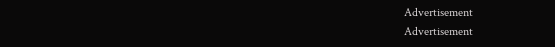Advertisement
Advertisement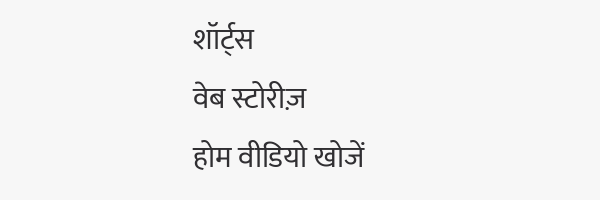शॉर्ट्स
वेब स्टोरीज़
होम वीडियो खोजें